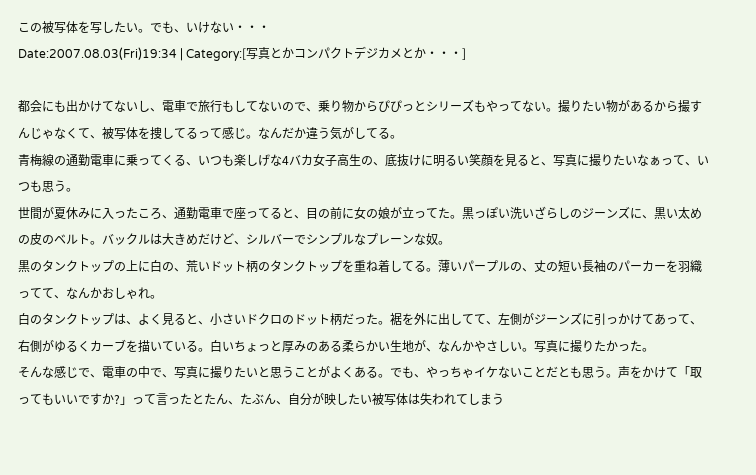この被写体を写したい。でも、いけない・・・
Date:2007.08.03(Fri)19:34 | Category:[写真とかコンパクトデジカメとか・・・]

都会にも出かけてないし、電車で旅行もしてないので、乗り物からぴぴっとシリーズもやってない。撮りたい物があるから撮すんじゃなくて、被写体を捜してるって感じ。なんだか違う気がしてる。
青梅線の通勤電車に乗ってくる、いつも楽しげな4バカ女子高生の、底抜けに明るい笑顔を見ると、写真に撮りたいなぁって、いつも思う。
世間が夏休みに入ったころ、通勤電車で座ってると、目の前に女の娘が立ってた。黒っぽい洗いざらしのジーンズに、黒い太めの皮のベルト。バックルは大きめだけど、シルバーでシンプルなプレーンな奴。
黒のタンクトップの上に白の、荒いドット柄のタンクトップを重ね着してる。薄いパープルの、丈の短い長袖のパーカーを羽織ってて、なんかおしゃれ。
白のタンクトップは、よく見ると、小さいドクロのドット柄だった。裾を外に出してて、左側がジーンズに引っかけてあって、右側がゆるくカーブを描いている。白いちょっと厚みのある柔らかい生地が、なんかやさしい。写真に撮りたかった。
そんな感じで、電車の中で、写真に撮りたいと思うことがよくある。でも、やっちゃイケないことだとも思う。声をかけて「取ってもいいですか?」って言ったとたん、たぶん、自分が映したい被写体は失われてしまう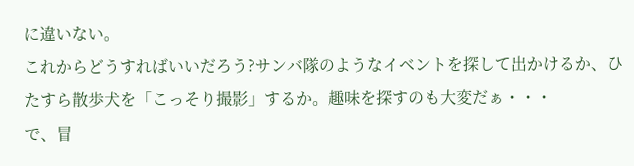に違いない。
これからどうすればいいだろう?サンバ隊のようなイベントを探して出かけるか、ひたすら散歩犬を「こっそり撮影」するか。趣味を探すのも大変だぁ・・・
で、冒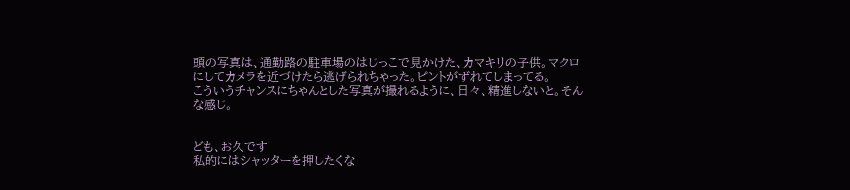頭の写真は、通勤路の駐車場のはじっこで見かけた、カマキリの子供。マクロにしてカメラを近づけたら逃げられちゃった。ピントがずれてしまってる。
こういうチャンスにちゃんとした写真が撮れるように、日々、精進しないと。そんな感じ。


ども、お久です
私的にはシャッターを押したくな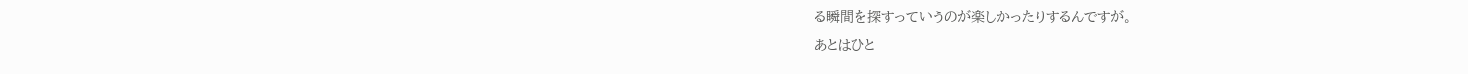る瞬間を探すっていうのが楽しかったりするんですが。
あとはひと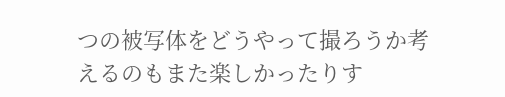つの被写体をどうやって撮ろうか考えるのもまた楽しかったりす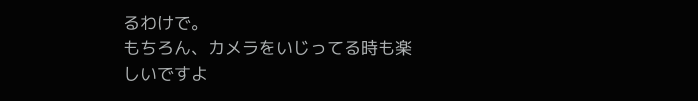るわけで。
もちろん、カメラをいじってる時も楽しいですよ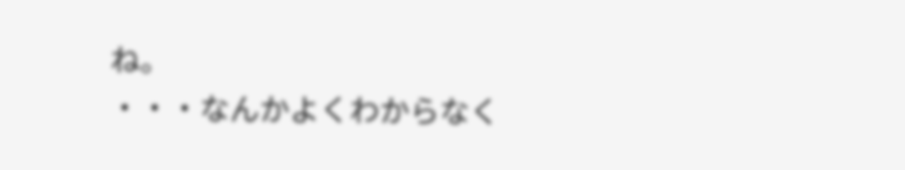ね。
・・・なんかよくわからなく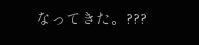なってきた。???